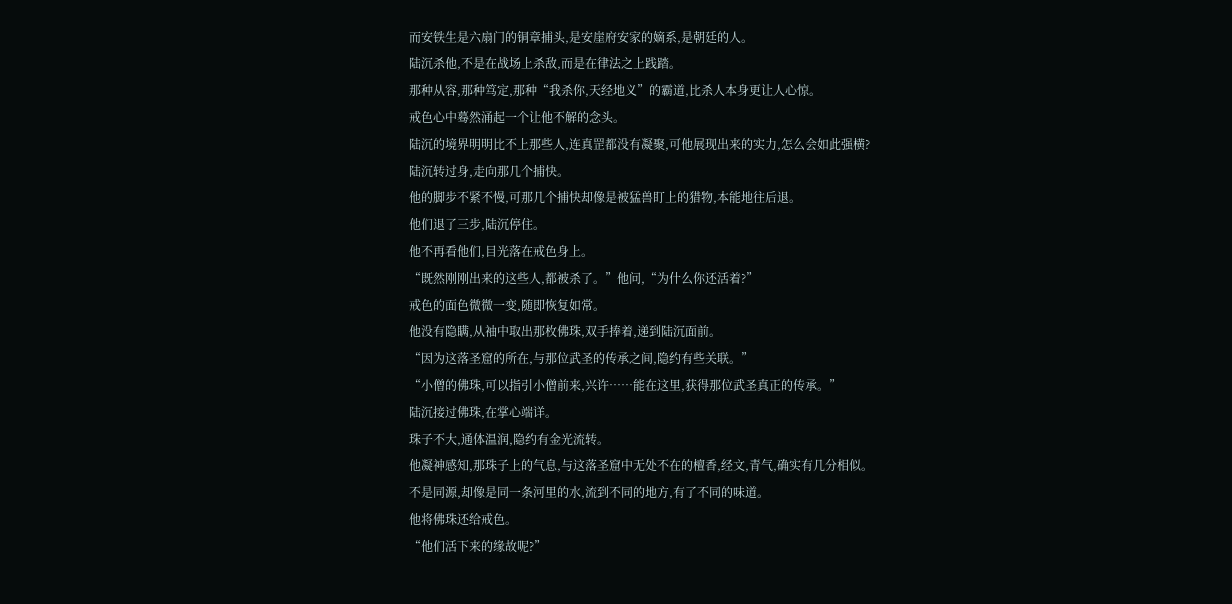而安铁生是六扇门的铜章捕头,是安崖府安家的嫡系,是朝廷的人。
陆沉杀他,不是在战场上杀敌,而是在律法之上践踏。
那种从容,那种笃定,那种“我杀你,天经地义”的霸道,比杀人本身更让人心惊。
戒色心中蓦然涌起一个让他不解的念头。
陆沉的境界明明比不上那些人,连真罡都没有凝聚,可他展现出来的实力,怎么会如此强横?
陆沉转过身,走向那几个捕快。
他的脚步不紧不慢,可那几个捕快却像是被猛兽盯上的猎物,本能地往后退。
他们退了三步,陆沉停住。
他不再看他们,目光落在戒色身上。
“既然刚刚出来的这些人,都被杀了。”他问,“为什么你还活着?”
戒色的面色微微一变,随即恢复如常。
他没有隐瞒,从袖中取出那枚佛珠,双手捧着,递到陆沉面前。
“因为这落圣窟的所在,与那位武圣的传承之间,隐约有些关联。”
“小僧的佛珠,可以指引小僧前来,兴许……能在这里,获得那位武圣真正的传承。”
陆沉接过佛珠,在掌心端详。
珠子不大,通体温润,隐约有金光流转。
他凝神感知,那珠子上的气息,与这落圣窟中无处不在的檀香,经文,青气,确实有几分相似。
不是同源,却像是同一条河里的水,流到不同的地方,有了不同的味道。
他将佛珠还给戒色。
“他们活下来的缘故呢?”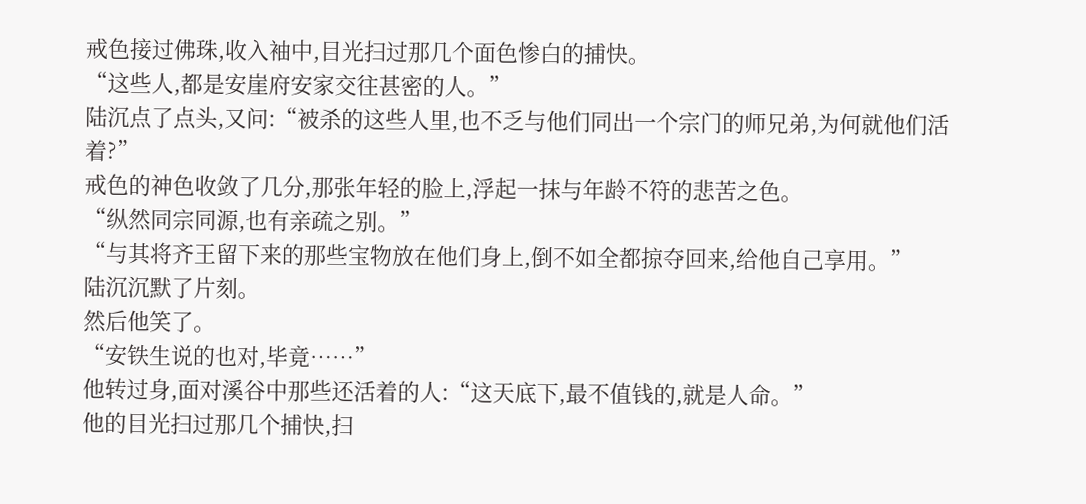戒色接过佛珠,收入袖中,目光扫过那几个面色惨白的捕快。
“这些人,都是安崖府安家交往甚密的人。”
陆沉点了点头,又问:“被杀的这些人里,也不乏与他们同出一个宗门的师兄弟,为何就他们活着?”
戒色的神色收敛了几分,那张年轻的脸上,浮起一抹与年龄不符的悲苦之色。
“纵然同宗同源,也有亲疏之别。”
“与其将齐王留下来的那些宝物放在他们身上,倒不如全都掠夺回来,给他自己享用。”
陆沉沉默了片刻。
然后他笑了。
“安铁生说的也对,毕竟……”
他转过身,面对溪谷中那些还活着的人:“这天底下,最不值钱的,就是人命。”
他的目光扫过那几个捕快,扫